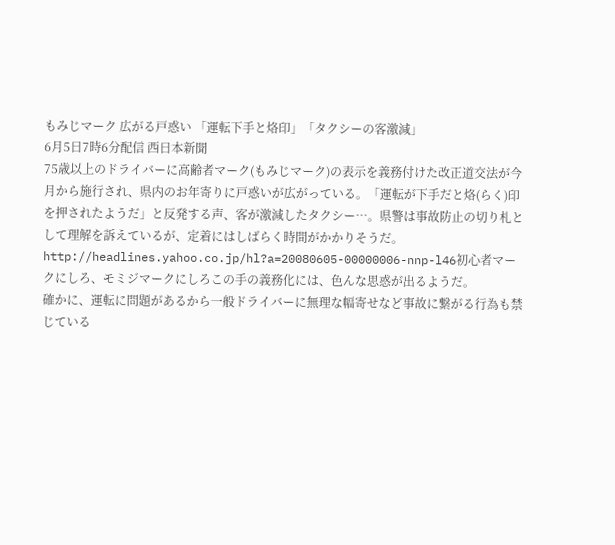もみじマーク 広がる戸惑い 「運転下手と烙印」「タクシーの客激減」
6月5日7時6分配信 西日本新聞
75歳以上のドライバーに高齢者マーク(もみじマーク)の表示を義務付けた改正道交法が今月から施行され、県内のお年寄りに戸惑いが広がっている。「運転が下手だと烙(らく)印を押されたようだ」と反発する声、客が激減したタクシー…。県警は事故防止の切り札として理解を訴えているが、定着にはしばらく時間がかかりそうだ。
http://headlines.yahoo.co.jp/hl?a=20080605-00000006-nnp-l46初心者マークにしろ、モミジマークにしろこの手の義務化には、色んな思惑が出るようだ。
確かに、運転に問題があるから一般ドライバーに無理な幅寄せなど事故に繋がる行為も禁じている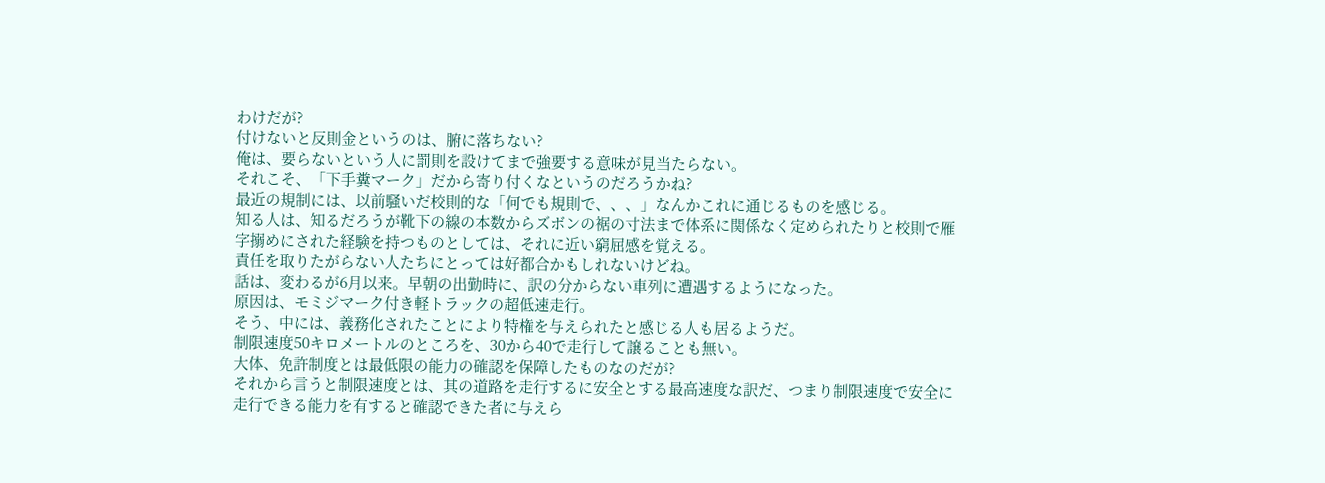わけだが?
付けないと反則金というのは、腑に落ちない?
俺は、要らないという人に罰則を設けてまで強要する意味が見当たらない。
それこそ、「下手糞マーク」だから寄り付くなというのだろうかね?
最近の規制には、以前騒いだ校則的な「何でも規則で、、、」なんかこれに通じるものを感じる。
知る人は、知るだろうが靴下の線の本数からズボンの裾の寸法まで体系に関係なく定められたりと校則で雁字搦めにされた経験を持つものとしては、それに近い窮屈感を覚える。
責任を取りたがらない人たちにとっては好都合かもしれないけどね。
話は、変わるが6月以来。早朝の出勤時に、訳の分からない車列に遭遇するようになった。
原因は、モミジマーク付き軽トラックの超低速走行。
そう、中には、義務化されたことにより特権を与えられたと感じる人も居るようだ。
制限速度50キロメートルのところを、30から40で走行して譲ることも無い。
大体、免許制度とは最低限の能力の確認を保障したものなのだが?
それから言うと制限速度とは、其の道路を走行するに安全とする最高速度な訳だ、つまり制限速度で安全に走行できる能力を有すると確認できた者に与えら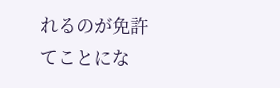れるのが免許てことにな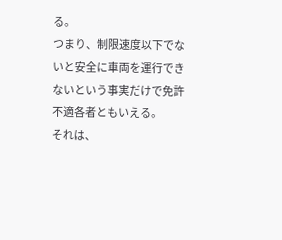る。
つまり、制限速度以下でないと安全に車両を運行できないという事実だけで免許不適各者ともいえる。
それは、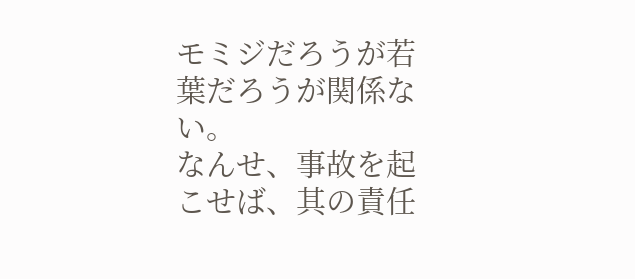モミジだろうが若葉だろうが関係ない。
なんせ、事故を起こせば、其の責任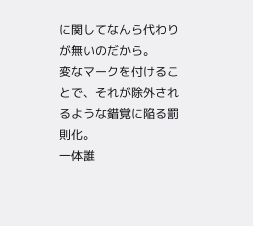に関してなんら代わりが無いのだから。
変なマークを付けることで、それが除外されるような錯覚に陥る罰則化。
一体誰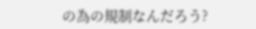の為の規制なんだろう?